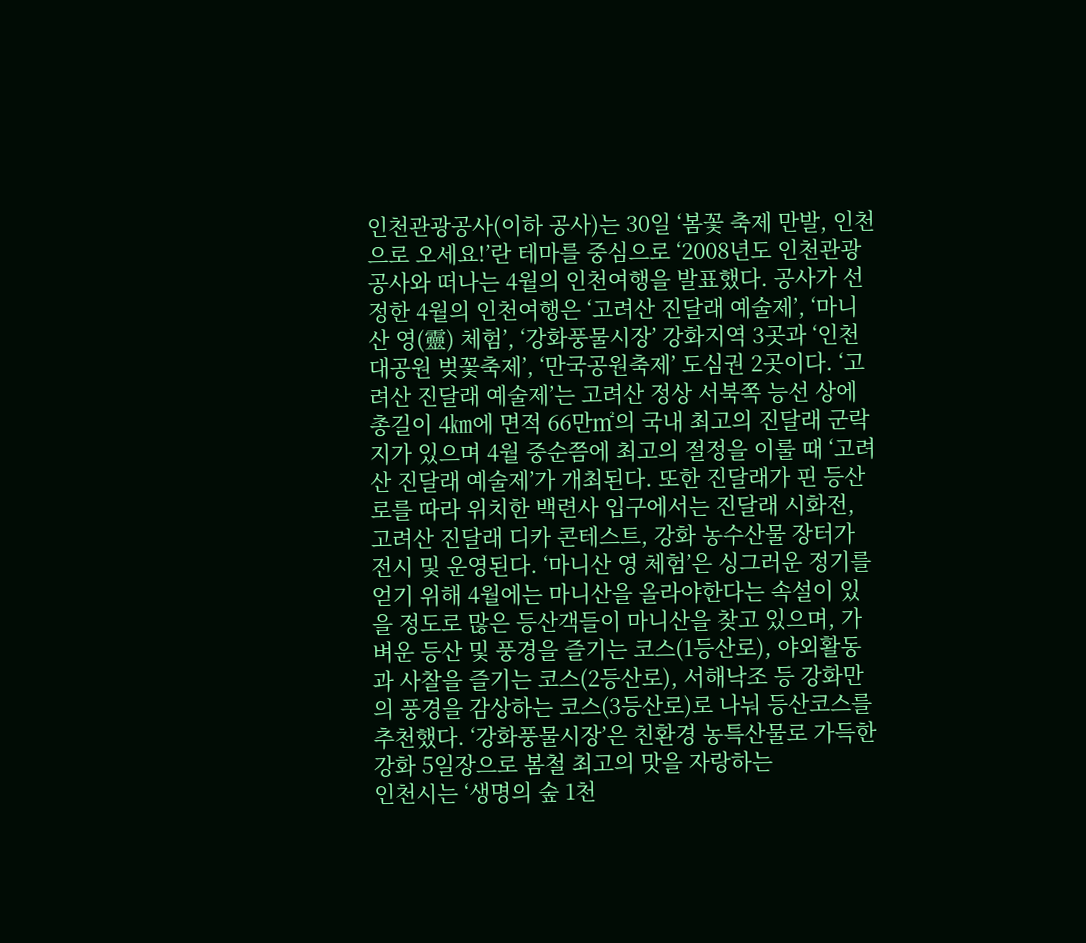인천관광공사(이하 공사)는 30일 ‘봄꽃 축제 만발, 인천으로 오세요!’란 테마를 중심으로 ‘2008년도 인천관광공사와 떠나는 4월의 인천여행을 발표했다. 공사가 선정한 4월의 인천여행은 ‘고려산 진달래 예술제’, ‘마니산 영(靈) 체험’, ‘강화풍물시장’ 강화지역 3곳과 ‘인천대공원 벚꽃축제’, ‘만국공원축제’ 도심권 2곳이다. ‘고려산 진달래 예술제’는 고려산 정상 서북쪽 능선 상에 총길이 4㎞에 면적 66만㎡의 국내 최고의 진달래 군락지가 있으며 4월 중순쯤에 최고의 절정을 이룰 때 ‘고려산 진달래 예술제’가 개최된다. 또한 진달래가 핀 등산로를 따라 위치한 백련사 입구에서는 진달래 시화전, 고려산 진달래 디카 콘테스트, 강화 농수산물 장터가 전시 및 운영된다. ‘마니산 영 체험’은 싱그러운 정기를 얻기 위해 4월에는 마니산을 올라야한다는 속설이 있을 정도로 많은 등산객들이 마니산을 찾고 있으며, 가벼운 등산 및 풍경을 즐기는 코스(1등산로), 야외활동과 사찰을 즐기는 코스(2등산로), 서해낙조 등 강화만의 풍경을 감상하는 코스(3등산로)로 나눠 등산코스를 추천했다. ‘강화풍물시장’은 친환경 농특산물로 가득한 강화 5일장으로 봄철 최고의 맛을 자랑하는
인천시는 ‘생명의 숲 1천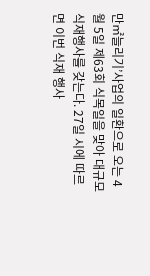만㎡늘리기’사업의 일환으로 오는 4월 5일 제63회 식목일을 맞아 대규모 식재행사를 갖는다. 27일 시에 따르면 이번 식재 행사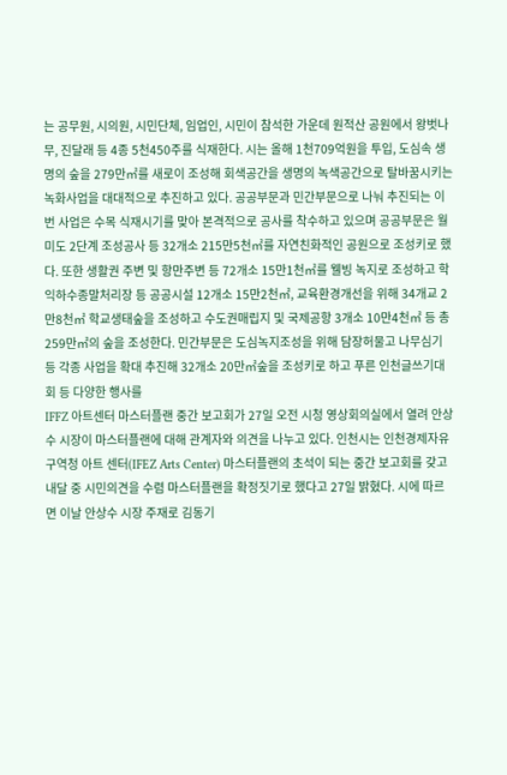는 공무원, 시의원, 시민단체, 임업인, 시민이 참석한 가운데 원적산 공원에서 왕벗나무, 진달래 등 4종 5천450주를 식재한다. 시는 올해 1천709억원을 투입, 도심속 생명의 숲을 279만㎡를 새로이 조성해 회색공간을 생명의 녹색공간으로 탈바꿈시키는 녹화사업을 대대적으로 추진하고 있다. 공공부문과 민간부문으로 나눠 추진되는 이번 사업은 수목 식재시기를 맞아 본격적으로 공사를 착수하고 있으며 공공부문은 월미도 2단계 조성공사 등 32개소 215만5천㎡를 자연친화적인 공원으로 조성키로 했다. 또한 생활권 주변 및 항만주변 등 72개소 15만1천㎡를 웰빙 녹지로 조성하고 학익하수종말처리장 등 공공시설 12개소 15만2천㎡, 교육환경개선을 위해 34개교 2만8천㎡ 학교생태숲을 조성하고 수도권매립지 및 국제공항 3개소 10만4천㎡ 등 총 259만㎡의 숲을 조성한다. 민간부문은 도심녹지조성을 위해 담장허물고 나무심기 등 각종 사업을 확대 추진해 32개소 20만㎡숲을 조성키로 하고 푸른 인천글쓰기대회 등 다양한 행사를
IFFZ 아트센터 마스터플랜 중간 보고회가 27일 오전 시청 영상회의실에서 열려 안상수 시장이 마스터플랜에 대해 관계자와 의견을 나누고 있다. 인천시는 인천경제자유구역청 아트 센터(IFEZ Arts Center) 마스터플랜의 초석이 되는 중간 보고회를 갖고 내달 중 시민의견을 수렴 마스터플랜을 확정짓기로 했다고 27일 밝혔다. 시에 따르면 이날 안상수 시장 주재로 김동기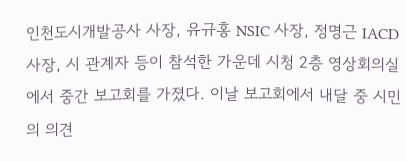인천도시개발공사 사장, 유규홍 NSIC 사장, 정명근 IACD 사장, 시 관계자 등이 참석한 가운데 시청 2층 영상회의실에서 중간 보고회를 가졌다. 이날 보고회에서 내달 중 시민의 의견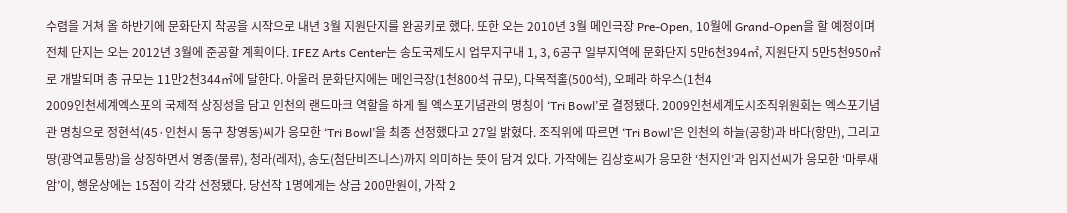수렴을 거쳐 올 하반기에 문화단지 착공을 시작으로 내년 3월 지원단지를 완공키로 했다. 또한 오는 2010년 3월 메인극장 Pre-Open, 10월에 Grand-Open을 할 예정이며 전체 단지는 오는 2012년 3월에 준공할 계획이다. IFEZ Arts Center는 송도국제도시 업무지구내 1, 3, 6공구 일부지역에 문화단지 5만6천394㎡, 지원단지 5만5천950㎡로 개발되며 총 규모는 11만2천344㎡에 달한다. 아울러 문화단지에는 메인극장(1천800석 규모), 다목적홀(500석), 오페라 하우스(1천4
2009인천세계엑스포의 국제적 상징성을 담고 인천의 랜드마크 역할을 하게 될 엑스포기념관의 명칭이 ‘Tri Bowl’로 결정됐다. 2009인천세계도시조직위원회는 엑스포기념관 명칭으로 정현석(45·인천시 동구 창영동)씨가 응모한 ‘Tri Bowl’을 최종 선정했다고 27일 밝혔다. 조직위에 따르면 ‘Tri Bowl’은 인천의 하늘(공항)과 바다(항만), 그리고 땅(광역교통망)을 상징하면서 영종(물류), 청라(레저), 송도(첨단비즈니스)까지 의미하는 뜻이 담겨 있다. 가작에는 김상호씨가 응모한 ‘천지인’과 임지선씨가 응모한 ‘마루새암’이, 행운상에는 15점이 각각 선정됐다. 당선작 1명에게는 상금 200만원이, 가작 2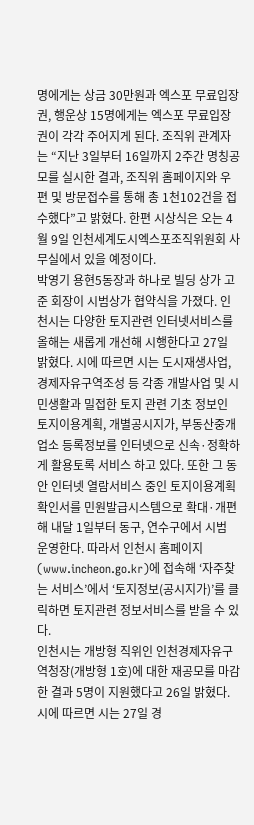명에게는 상금 30만원과 엑스포 무료입장권, 행운상 15명에게는 엑스포 무료입장권이 각각 주어지게 된다. 조직위 관계자는 “지난 3일부터 16일까지 2주간 명칭공모를 실시한 결과, 조직위 홈페이지와 우편 및 방문접수를 통해 총 1천102건을 접수했다”고 밝혔다. 한편 시상식은 오는 4월 9일 인천세계도시엑스포조직위원회 사무실에서 있을 예정이다.
박영기 용현5동장과 하나로 빌딩 상가 고준 회장이 시범상가 협약식을 가졌다. 인천시는 다양한 토지관련 인터넷서비스를 올해는 새롭게 개선해 시행한다고 27일 밝혔다. 시에 따르면 시는 도시재생사업, 경제자유구역조성 등 각종 개발사업 및 시민생활과 밀접한 토지 관련 기초 정보인 토지이용계획, 개별공시지가, 부동산중개업소 등록정보를 인터넷으로 신속·정확하게 활용토록 서비스 하고 있다. 또한 그 동안 인터넷 열람서비스 중인 토지이용계획확인서를 민원발급시스템으로 확대·개편해 내달 1일부터 동구, 연수구에서 시범 운영한다. 따라서 인천시 홈페이지(www.incheon.go.kr)에 접속해 ‘자주찾는 서비스’에서 ‘토지정보(공시지가)’를 클릭하면 토지관련 정보서비스를 받을 수 있다.
인천시는 개방형 직위인 인천경제자유구역청장(개방형 1호)에 대한 재공모를 마감한 결과 5명이 지원했다고 26일 밝혔다. 시에 따르면 시는 27일 경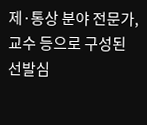제·통상 분야 전문가, 교수 등으로 구성된 선발심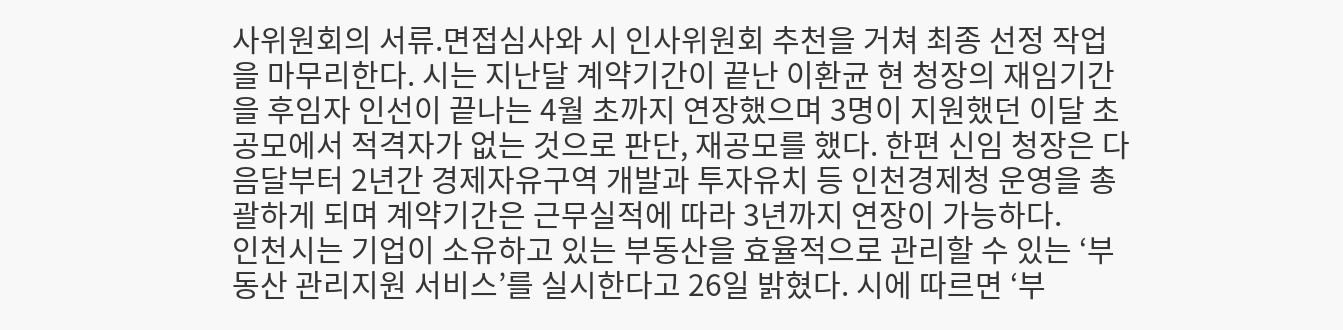사위원회의 서류.면접심사와 시 인사위원회 추천을 거쳐 최종 선정 작업을 마무리한다. 시는 지난달 계약기간이 끝난 이환균 현 청장의 재임기간을 후임자 인선이 끝나는 4월 초까지 연장했으며 3명이 지원했던 이달 초 공모에서 적격자가 없는 것으로 판단, 재공모를 했다. 한편 신임 청장은 다음달부터 2년간 경제자유구역 개발과 투자유치 등 인천경제청 운영을 총괄하게 되며 계약기간은 근무실적에 따라 3년까지 연장이 가능하다.
인천시는 기업이 소유하고 있는 부동산을 효율적으로 관리할 수 있는 ‘부동산 관리지원 서비스’를 실시한다고 26일 밝혔다. 시에 따르면 ‘부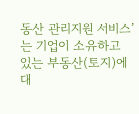동산 관리지원 서비스’는 기업이 소유하고 있는 부동산(토지)에 대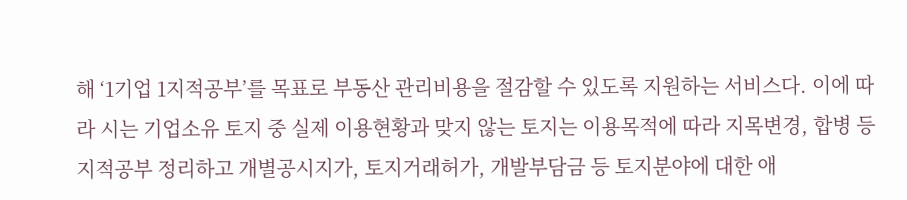해 ‘1기업 1지적공부’를 목표로 부동산 관리비용을 절감할 수 있도록 지원하는 서비스다. 이에 따라 시는 기업소유 토지 중 실제 이용현황과 맞지 않는 토지는 이용목적에 따라 지목변경, 합병 등 지적공부 정리하고 개별공시지가, 토지거래허가, 개발부담금 등 토지분야에 대한 애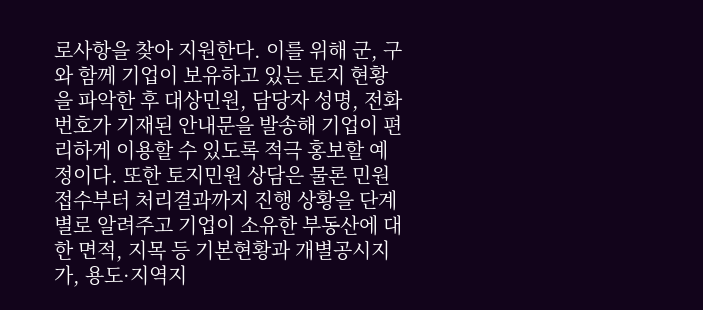로사항을 찾아 지원한다. 이를 위해 군, 구와 함께 기업이 보유하고 있는 토지 현황을 파악한 후 대상민원, 담당자 성명, 전화번호가 기재된 안내문을 발송해 기업이 편리하게 이용할 수 있도록 적극 홍보할 예정이다. 또한 토지민원 상담은 물론 민원 접수부터 처리결과까지 진행 상황을 단계별로 알려주고 기업이 소유한 부동산에 대한 면적, 지목 등 기본현황과 개별공시지가, 용도·지역지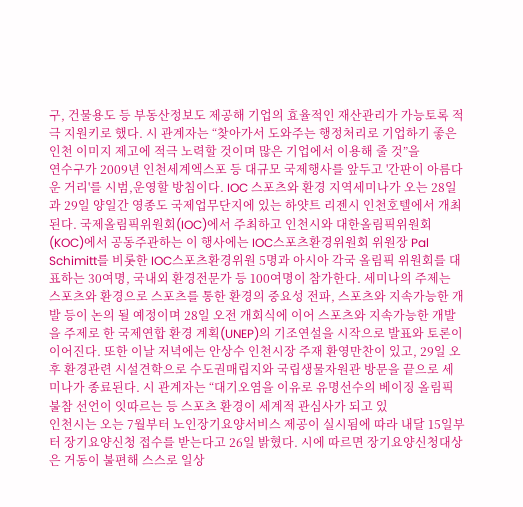구, 건물용도 등 부동산정보도 제공해 기업의 효율적인 재산관리가 가능토록 적극 지원키로 했다. 시 관계자는 “찾아가서 도와주는 행정처리로 기업하기 좋은 인천 이미지 제고에 적극 노력할 것이며 많은 기업에서 이용해 줄 것”을
연수구가 2009년 인천세계엑스포 등 대규모 국제행사를 앞두고 '간판이 아름다운 거리'를 시범,운영할 방침이다. IOC 스포츠와 환경 지역세미나가 오는 28일과 29일 양일간 영종도 국제업무단지에 있는 하얏트 리젠시 인천호텔에서 개최된다. 국제올림픽위원회(IOC)에서 주최하고 인천시와 대한올림픽위원회(KOC)에서 공동주관하는 이 행사에는 IOC스포츠환경위원회 위원장 Pal Schimitt를 비롯한 IOC스포츠환경위원 5명과 아시아 각국 올림픽 위원회를 대표하는 30여명, 국내외 환경전문가 등 100여명이 참가한다. 세미나의 주제는 스포츠와 환경으로 스포츠를 통한 환경의 중요성 전파, 스포츠와 지속가능한 개발 등이 논의 될 예정이며 28일 오전 개회식에 이어 스포츠와 지속가능한 개발을 주제로 한 국제연합 환경 계획(UNEP)의 기조연설을 시작으로 발표와 토론이 이어진다. 또한 이날 저녁에는 안상수 인천시장 주재 환영만찬이 있고, 29일 오후 환경관련 시설견학으로 수도권매립지와 국립생물자원관 방문을 끝으로 세미나가 종료된다. 시 관계자는 “대기오염을 이유로 유명선수의 베이징 올림픽 불참 선언이 잇따르는 등 스포츠 환경이 세계적 관심사가 되고 있
인천시는 오는 7월부터 노인장기요양서비스 제공이 실시됨에 따라 내달 15일부터 장기요양신청 접수를 받는다고 26일 밝혔다. 시에 따르면 장기요양신청대상은 거동이 불편해 스스로 일상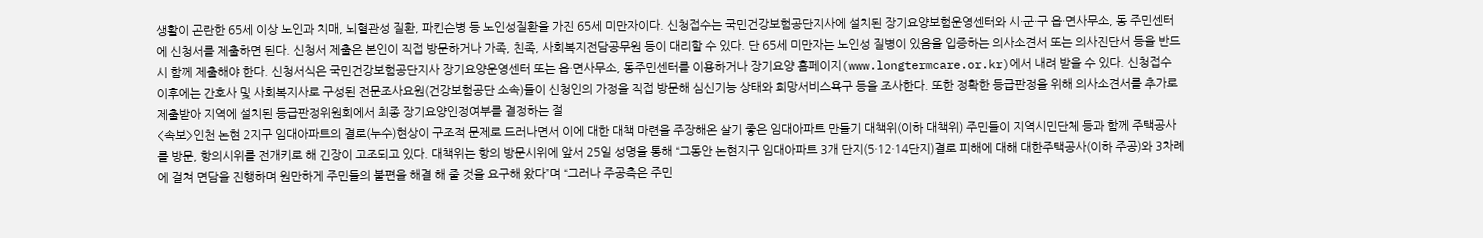생활이 곤란한 65세 이상 노인과 치매, 뇌혈관성 질환, 파킨슨병 등 노인성질환을 가진 65세 미만자이다. 신청접수는 국민건강보험공단지사에 설치된 장기요양보험운영센터와 시·군·구 읍·면사무소, 동 주민센터에 신청서를 제출하면 된다. 신청서 제출은 본인이 직접 방문하거나 가족, 친족, 사회복지전담공무원 등이 대리할 수 있다. 단 65세 미만자는 노인성 질병이 있음을 입증하는 의사소견서 또는 의사진단서 등을 반드시 함께 제출해야 한다. 신청서식은 국민건강보험공단지사 장기요양운영센터 또는 읍·면사무소, 동주민센터를 이용하거나 장기요양 홈페이지(www.longtermcare.or.kr)에서 내려 받을 수 있다. 신청접수 이후에는 간호사 및 사회복지사로 구성된 전문조사요원(건강보험공단 소속)들이 신청인의 가정을 직접 방문해 심신기능 상태와 희망서비스욕구 등을 조사한다. 또한 정확한 등급판정을 위해 의사소견서를 추가로 제출받아 지역에 설치된 등급판정위원회에서 최종 장기요양인정여부를 결정하는 절
<속보>인천 논현 2지구 임대아파트의 결로(누수)현상이 구조적 문제로 드러나면서 이에 대한 대책 마련을 주장해온 살기 좋은 임대아파트 만들기 대책위(이하 대책위) 주민들이 지역시민단체 등과 함께 주택공사를 방문, 항의시위를 전개키로 해 긴장이 고조되고 있다. 대책위는 항의 방문시위에 앞서 25일 성명을 통해 “그동안 논현지구 임대아파트 3개 단지(5·12·14단지)결로 피해에 대해 대한주택공사(이하 주공)와 3차례에 걸쳐 면담을 진행하며 원만하게 주민들의 불편을 해결 해 줄 것을 요구해 왔다”며 “그러나 주공측은 주민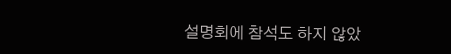설명회에 참석도 하지 않았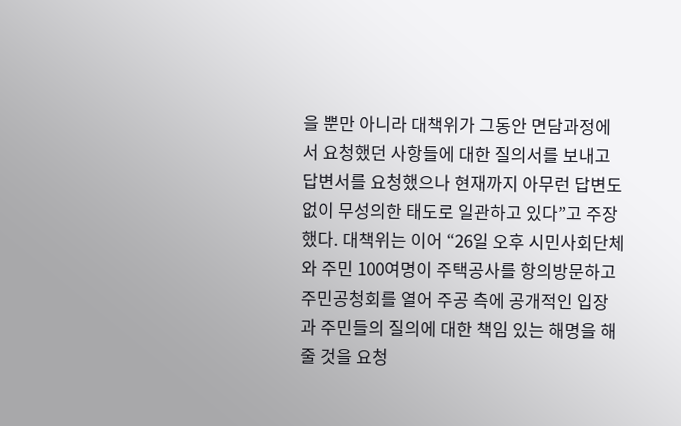을 뿐만 아니라 대책위가 그동안 면담과정에서 요청했던 사항들에 대한 질의서를 보내고 답변서를 요청했으나 현재까지 아무런 답변도 없이 무성의한 태도로 일관하고 있다”고 주장했다. 대책위는 이어 “26일 오후 시민사회단체와 주민 100여명이 주택공사를 항의방문하고 주민공청회를 열어 주공 측에 공개적인 입장과 주민들의 질의에 대한 책임 있는 해명을 해줄 것을 요청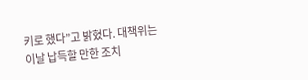키로 했다”고 밝혔다. 대책위는 이날 납득할 만한 조치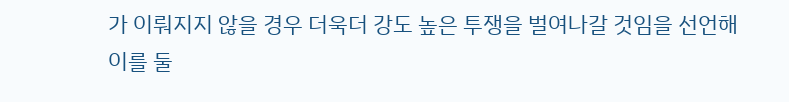가 이뤄지지 않을 경우 더욱더 강도 높은 투쟁을 벌여나갈 것임을 선언해 이를 둘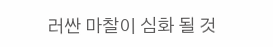러싼 마찰이 심화 될 것